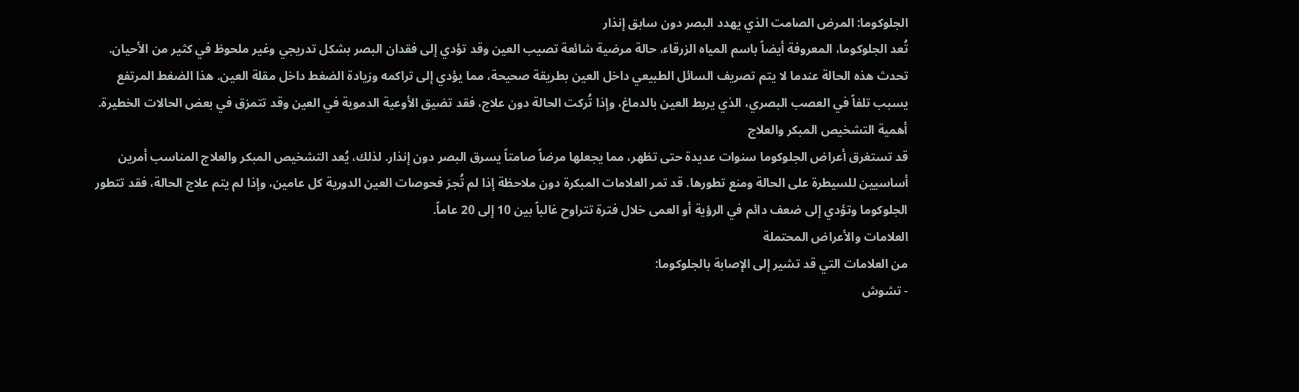الجلوكوما: المرض الصامت الذي يهدد البصر دون سابق إنذار
تُعد الجلوكوما، المعروفة أيضاً باسم المياه الزرقاء، حالة مرضية شائعة تصيب العين وقد تؤدي إلى فقدان البصر بشكل تدريجي وغير ملحوظ في كثير من الأحيان. تحدث هذه الحالة عندما لا يتم تصريف السائل الطبيعي داخل العين بطريقة صحيحة، مما يؤدي إلى تراكمه وزيادة الضغط داخل مقلة العين. هذا الضغط المرتفع يسبب تلفاً في العصب البصري، الذي يربط العين بالدماغ، وإذا تُركت الحالة دون علاج، فقد تضيق الأوعية الدموية في العين وقد تتمزق في بعض الحالات الخطيرة.
أهمية التشخيص المبكر والعلاج
قد تستغرق أعراض الجلوكوما سنوات عديدة حتى تظهر، مما يجعلها مرضاً صامتاً يسرق البصر دون إنذار. لذلك، يُعد التشخيص المبكر والعلاج المناسب أمرين أساسيين للسيطرة على الحالة ومنع تطورها. قد تمر العلامات المبكرة دون ملاحظة إذا لم تُجرَ فحوصات العين الدورية كل عامين، وإذا لم يتم علاج الحالة، فقد تتطور الجلوكوما وتؤدي إلى ضعف دائم في الرؤية أو العمى خلال فترة تتراوح غالباً بين 10 إلى 20 عاماً.
العلامات والأعراض المحتملة
من العلامات التي قد تشير إلى الإصابة بالجلوكوما:
- تشوش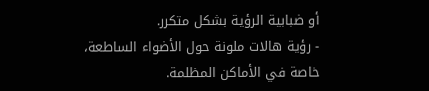أو ضبابية الرؤية بشكل متكرر.
- رؤية هالات ملونة حول الأضواء الساطعة، خاصة في الأماكن المظلمة.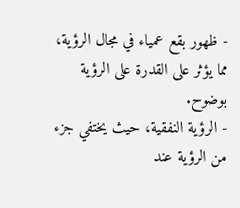- ظهور بقع عمياء في مجال الرؤية، مما يؤثر على القدرة على الرؤية بوضوح.
- الرؤية النفقية، حيث يختفي جزء من الرؤية عند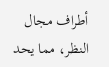أطراف مجال النظر، مما يحد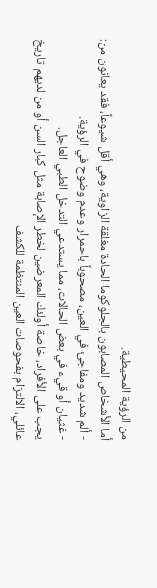من الرؤية المحيطية.
أما الأشخاص المصابون بالجلوكوما الحادة مغلقة الزاوية، وهي أقل شيوعاً، فقد يعانون من:
- ألم شديد ومفاجئ في العين، مصحوباً باحمرار وعدم وضوح في الرؤية.
- غثيان أو قيء في بعض الحالات، مما يستدعي التدخل الطبي العاجل.
يجب على الأفراد، خاصة أولئك المعرضين لخطر الإصابة مثل كبار السن أو من لديهم تاريخ عائلي، الالتزام بفحوصات العين المنتظمة للكشف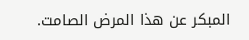المبكر عن هذا المرض الصامت.